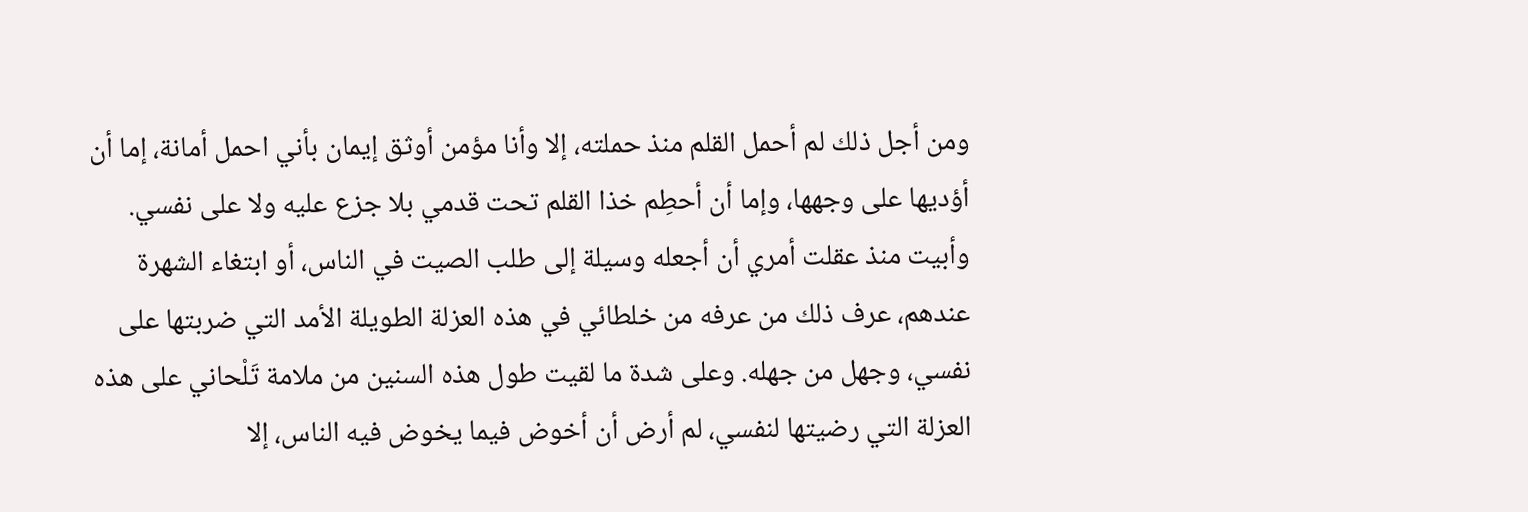ومن أجل ذلك لم أحمل القلم منذ حملته، إلا وأنا مؤمن أوثق إيمان بأني احمل أمانة، إما أن أؤديها على وجهها، وإما أن أحطِم خذا القلم تحت قدمي بلا جزع عليه ولا على نفسي. وأبيت منذ عقلت أمري أن أجعله وسيلة إلى طلب الصيت في الناس، أو ابتغاء الشهرة عندهم، عرف ذلك من عرفه من خلطائي في هذه العزلة الطويلة الأمد التي ضربتها على نفسي، وجهل من جهله. وعلى شدة ما لقيت طول هذه السنين من ملامة تَلْحاني على هذه العزلة التي رضيتها لنفسي، لم أرض أن أخوض فيما يخوض فيه الناس، إلا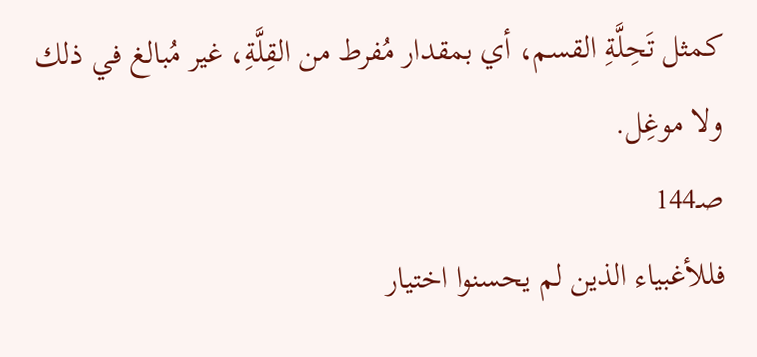كمثل تَحِلَّةِ القسم، أي بمقدار مُفرط من القِلَّةِ، غير مُبالغ في ذلك ولا موغِل.
صـ144
فللأغبياء الذين لم يحسنوا اختيار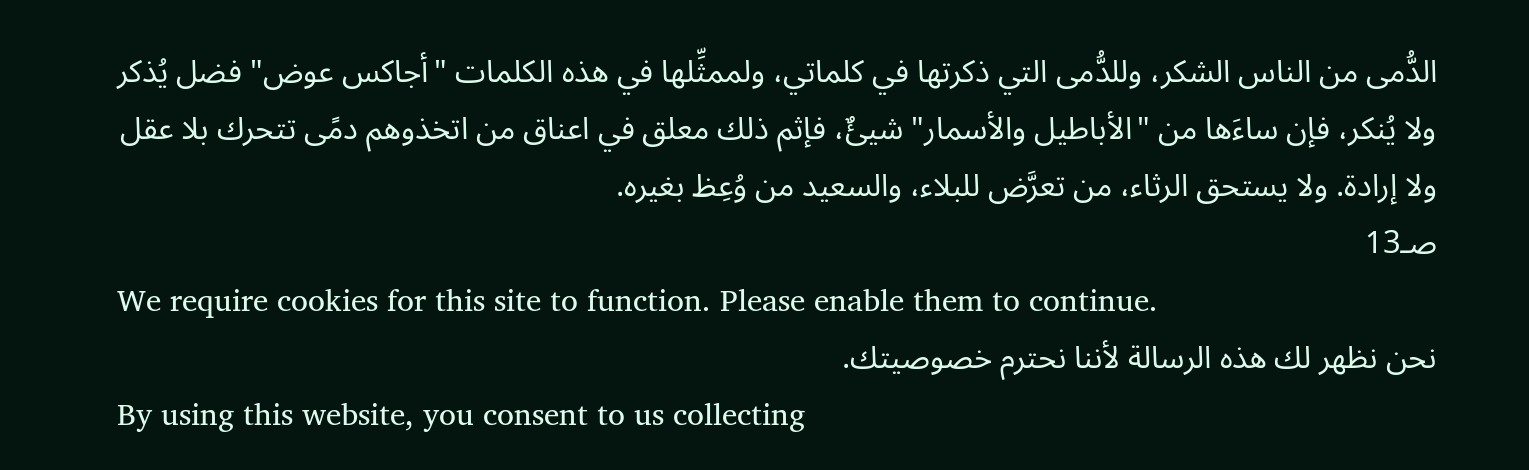الدُّمى من الناس الشكر، وللدُّمى التي ذكرتها في كلماتي، ولممثِّلها في هذه الكلمات "أجاكس عوض" فضل يُذكر ولا يُنكر، فإن ساءَها من "الأباطيل والأسمار" شيئٌ، فإثم ذلك معلق في اعناق من اتخذوهم دمًى تتحرك بلا عقل ولا إرادة. ولا يستحق الرثاء، من تعرَّض للبلاء، والسعيد من وُعِظ بغيره.
صـ13
We require cookies for this site to function. Please enable them to continue.
نحن نظهر لك هذه الرسالة لأننا نحترم خصوصيتك.
By using this website, you consent to us collecting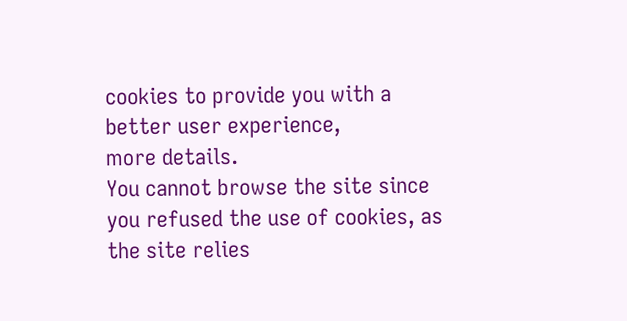cookies to provide you with a better user experience,
more details.
You cannot browse the site since you refused the use of cookies, as the site relies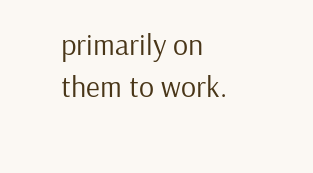primarily on them to work.